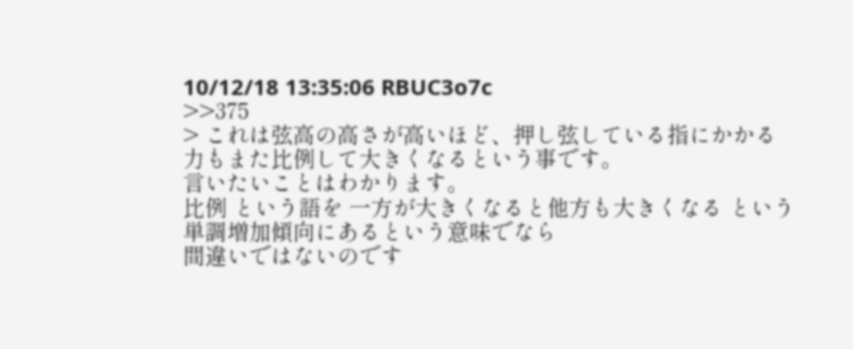10/12/18 13:35:06 RBUC3o7c
>>375
> これは弦高の高さが高いほど、押し弦している指にかかる力もまた比例して大きくなるという事です。
言いたいことはわかります。
比例 という語を 一方が大きくなると他方も大きくなる という 単調増加傾向にあるという意味でなら
間違いではないのです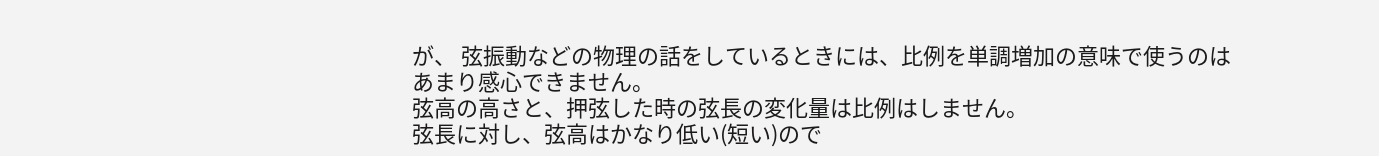が、 弦振動などの物理の話をしているときには、比例を単調増加の意味で使うのは
あまり感心できません。
弦高の高さと、押弦した時の弦長の変化量は比例はしません。
弦長に対し、弦高はかなり低い(短い)ので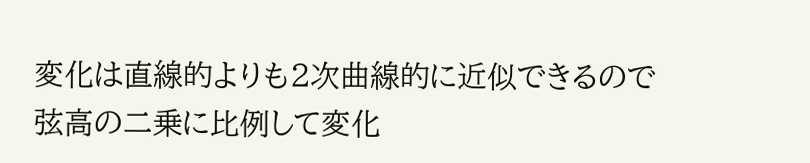変化は直線的よりも2次曲線的に近似できるので
弦高の二乗に比例して変化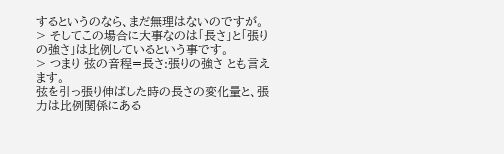するというのなら、まだ無理はないのですが。
> そしてこの場合に大事なのは「長さ」と「張りの強さ」は比例しているという事です。
> つまり 弦の音程=長さ:張りの強さ とも言えます。
弦を引っ張り伸ばした時の長さの変化量と、張力は比例関係にある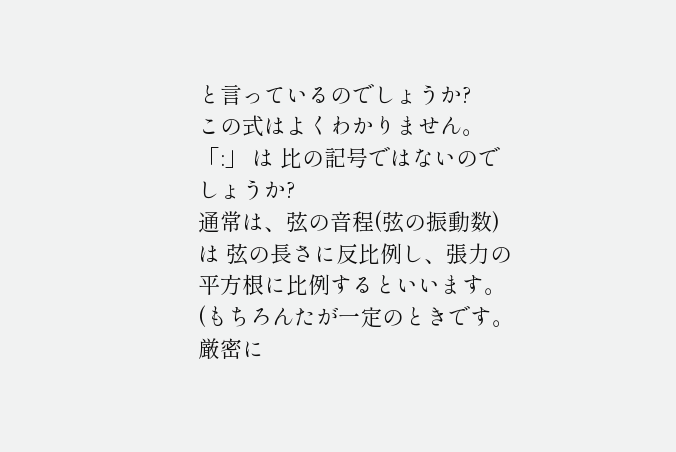と言っているのでしょうか?
この式はよくわかりません。 「:」 は 比の記号ではないのでしょうか?
通常は、弦の音程(弦の振動数)は 弦の長さに反比例し、張力の平方根に比例するといいます。
(もちろんたが一定のときです。 厳密に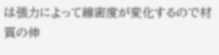は張力によって線密度が変化するので材質の伸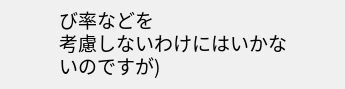び率などを
考慮しないわけにはいかないのですが)